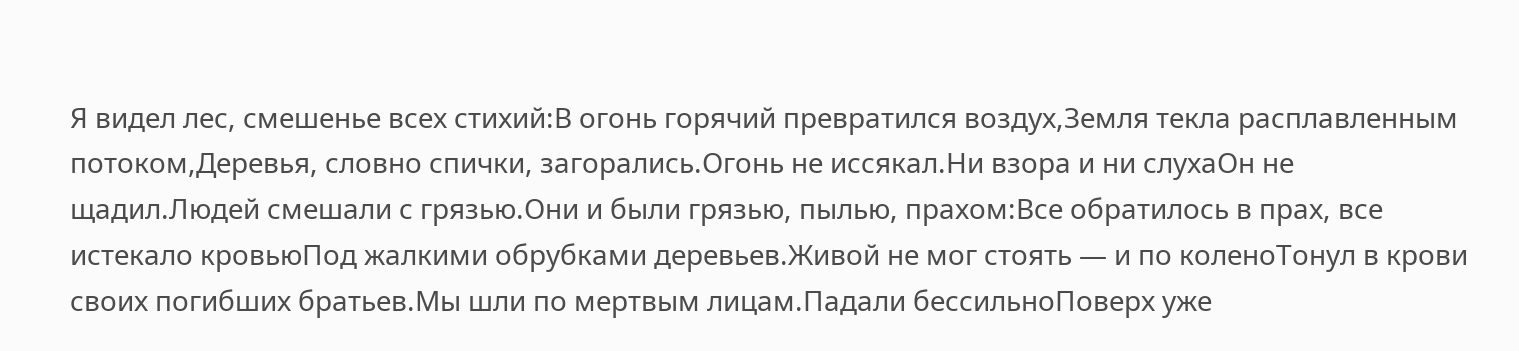Я видел лес, смешенье всех стихий:В огонь горячий превратился воздух,Земля текла расплавленным потоком,Деревья, словно спички, загорались.Огонь не иссякал.Ни взора и ни слухаОн не щадил.Людей смешали с грязью.Они и были грязью, пылью, прахом:Все обратилось в прах, все истекало кровьюПод жалкими обрубками деревьев.Живой не мог стоять — и по коленоТонул в крови своих погибших братьев.Мы шли по мертвым лицам.Падали бессильноПоверх уже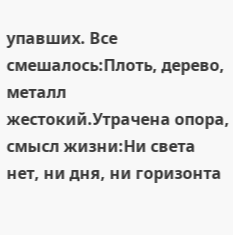упавших. Все смешалось:Плоть, дерево, металл жестокий.Утрачена опора, смысл жизни:Ни света нет, ни дня, ни горизонта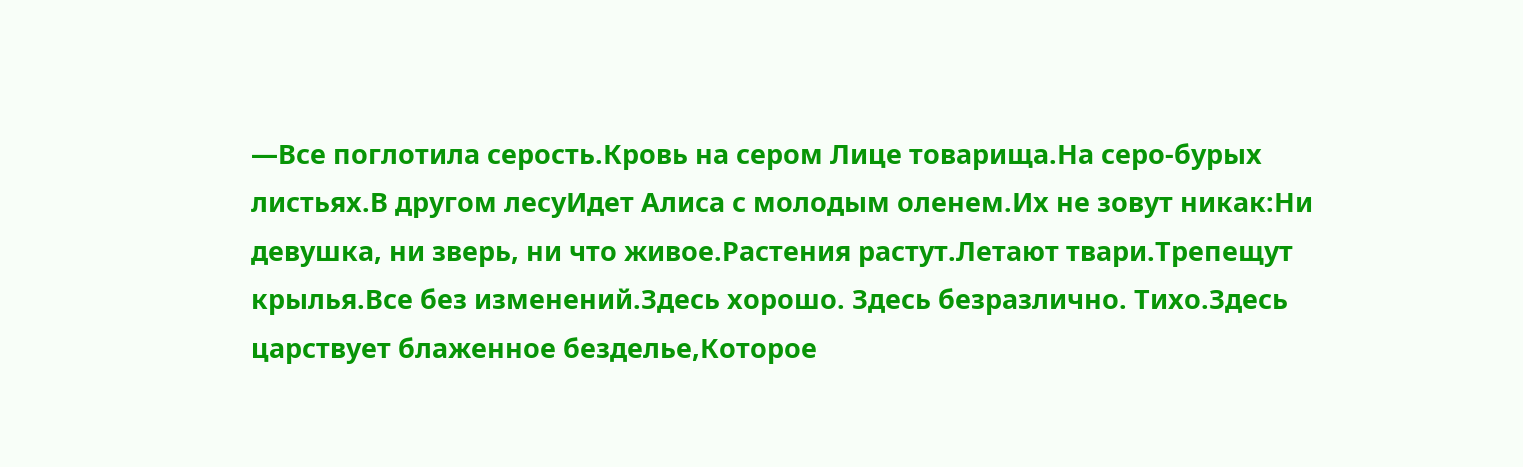—Все поглотила серость.Кровь на сером Лице товарища.На серо-бурых листьях.В другом лесуИдет Алиса с молодым оленем.Их не зовут никак:Ни девушка, ни зверь, ни что живое.Растения растут.Летают твари.Трепещут крылья.Все без изменений.Здесь хорошо. Здесь безразлично. Тихо.Здесь царствует блаженное безделье,Которое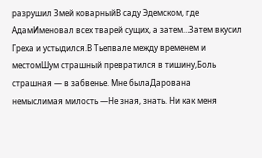разрушил Змей коварныйВ саду Эдемском, где АдамИменовал всех тварей сущих, а затем…Затем вкусил Греха и устыдился.В Тьепвале между временем и местомШум страшный превратился в тишину,Боль страшная — в забвенье. Мне былаДарована немыслимая милость —Не зная, знать. Ни как меня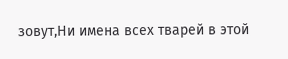зовут,Ни имена всех тварей в этой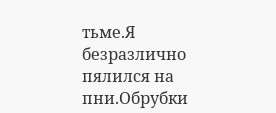тьме.Я безразлично пялился на пни.Обрубки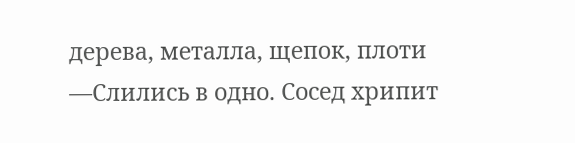дерева, металла, щепок, плоти —Слились в одно. Сосед хрипит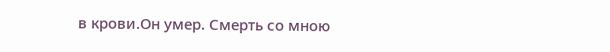в крови.Он умер. Смерть со мною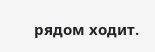рядом ходит.